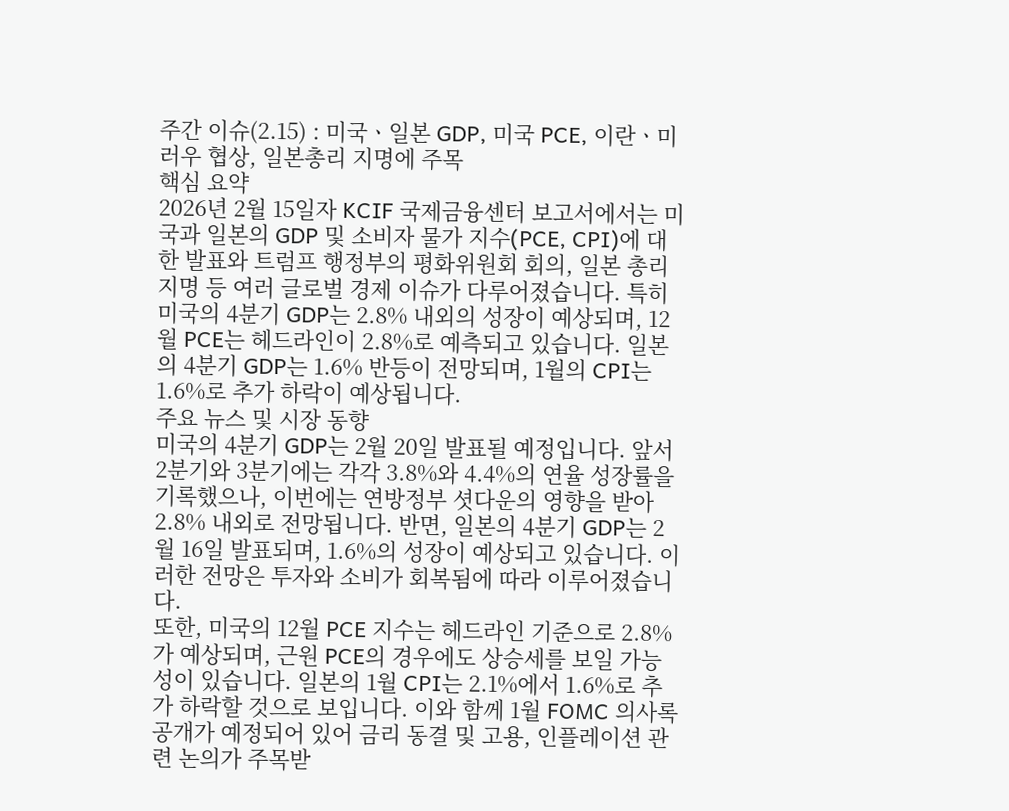주간 이슈(2.15) : 미국ㆍ일본 GDP, 미국 PCE, 이란ㆍ미러우 협상, 일본총리 지명에 주목
핵심 요약
2026년 2월 15일자 KCIF 국제금융센터 보고서에서는 미국과 일본의 GDP 및 소비자 물가 지수(PCE, CPI)에 대한 발표와 트럼프 행정부의 평화위원회 회의, 일본 총리 지명 등 여러 글로벌 경제 이슈가 다루어졌습니다. 특히 미국의 4분기 GDP는 2.8% 내외의 성장이 예상되며, 12월 PCE는 헤드라인이 2.8%로 예측되고 있습니다. 일본의 4분기 GDP는 1.6% 반등이 전망되며, 1월의 CPI는 1.6%로 추가 하락이 예상됩니다.
주요 뉴스 및 시장 동향
미국의 4분기 GDP는 2월 20일 발표될 예정입니다. 앞서 2분기와 3분기에는 각각 3.8%와 4.4%의 연율 성장률을 기록했으나, 이번에는 연방정부 셧다운의 영향을 받아 2.8% 내외로 전망됩니다. 반면, 일본의 4분기 GDP는 2월 16일 발표되며, 1.6%의 성장이 예상되고 있습니다. 이러한 전망은 투자와 소비가 회복됨에 따라 이루어졌습니다.
또한, 미국의 12월 PCE 지수는 헤드라인 기준으로 2.8%가 예상되며, 근원 PCE의 경우에도 상승세를 보일 가능성이 있습니다. 일본의 1월 CPI는 2.1%에서 1.6%로 추가 하락할 것으로 보입니다. 이와 함께 1월 FOMC 의사록 공개가 예정되어 있어 금리 동결 및 고용, 인플레이션 관련 논의가 주목받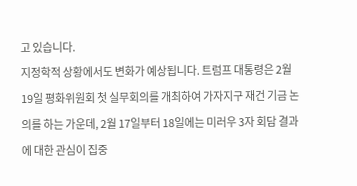고 있습니다.
지정학적 상황에서도 변화가 예상됩니다. 트럼프 대통령은 2월 19일 평화위원회 첫 실무회의를 개최하여 가자지구 재건 기금 논의를 하는 가운데, 2월 17일부터 18일에는 미러우 3자 회담 결과에 대한 관심이 집중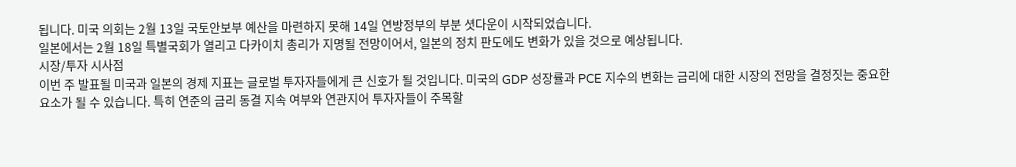됩니다. 미국 의회는 2월 13일 국토안보부 예산을 마련하지 못해 14일 연방정부의 부분 셧다운이 시작되었습니다.
일본에서는 2월 18일 특별국회가 열리고 다카이치 총리가 지명될 전망이어서, 일본의 정치 판도에도 변화가 있을 것으로 예상됩니다.
시장/투자 시사점
이번 주 발표될 미국과 일본의 경제 지표는 글로벌 투자자들에게 큰 신호가 될 것입니다. 미국의 GDP 성장률과 PCE 지수의 변화는 금리에 대한 시장의 전망을 결정짓는 중요한 요소가 될 수 있습니다. 특히 연준의 금리 동결 지속 여부와 연관지어 투자자들이 주목할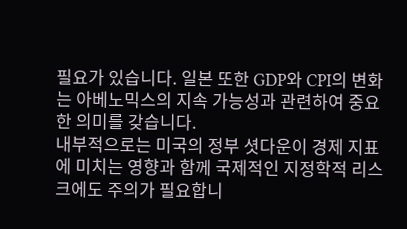필요가 있습니다. 일본 또한 GDP와 CPI의 변화는 아베노믹스의 지속 가능성과 관련하여 중요한 의미를 갖습니다.
내부적으로는 미국의 정부 셧다운이 경제 지표에 미치는 영향과 함께 국제적인 지정학적 리스크에도 주의가 필요합니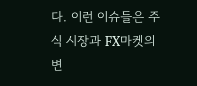다. 이런 이슈들은 주식 시장과 FX마켓의 변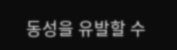동성을 유발할 수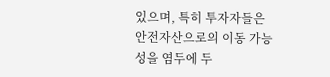있으며, 특히 투자자들은 안전자산으로의 이동 가능성을 염두에 두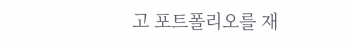고 포트폴리오를 재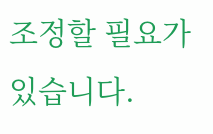조정할 필요가 있습니다.